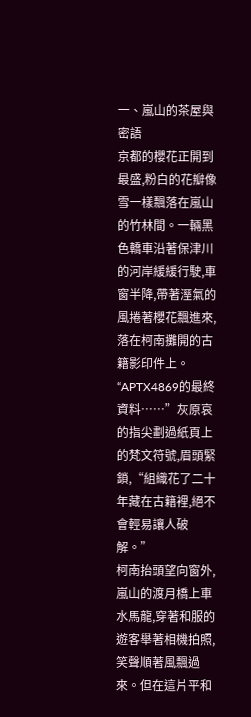一、嵐山的茶屋與密語
京都的櫻花正開到最盛,粉白的花瓣像雪一樣飄落在嵐山的竹林間。一輛黑色轎車沿著保津川的河岸緩緩行駛,車窗半降,帶著溼氣的風捲著櫻花飄進來,落在柯南攤開的古籍影印件上。
“APTX4869的最終資料……”灰原哀的指尖劃過紙頁上的梵文符號,眉頭緊鎖,“組織花了二十年藏在古籍裡,絕不會輕易讓人破解。”
柯南抬頭望向窗外,嵐山的渡月橋上車水馬龍,穿著和服的遊客舉著相機拍照,笑聲順著風飄過來。但在這片平和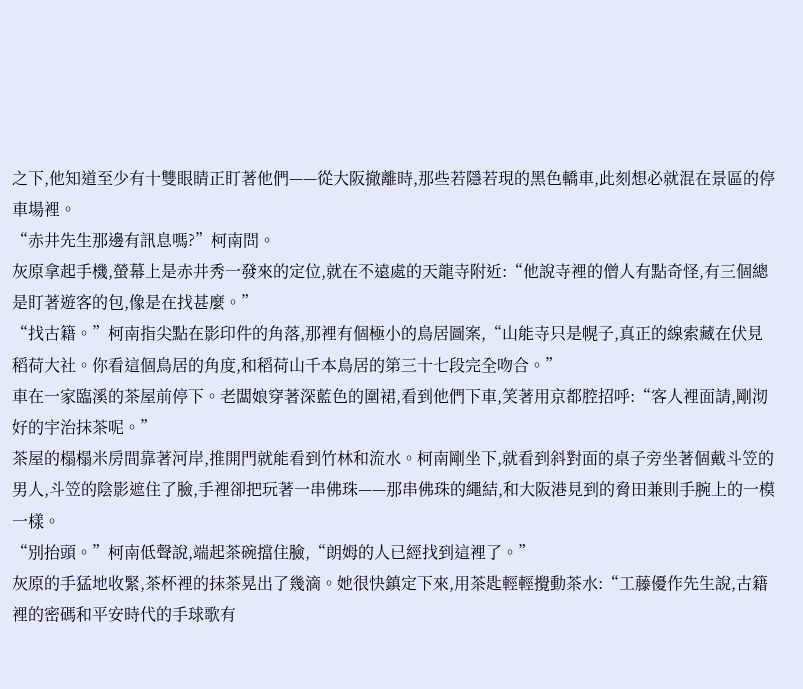之下,他知道至少有十雙眼睛正盯著他們——從大阪撤離時,那些若隱若現的黑色轎車,此刻想必就混在景區的停車場裡。
“赤井先生那邊有訊息嗎?”柯南問。
灰原拿起手機,螢幕上是赤井秀一發來的定位,就在不遠處的天龍寺附近:“他說寺裡的僧人有點奇怪,有三個總是盯著遊客的包,像是在找甚麼。”
“找古籍。”柯南指尖點在影印件的角落,那裡有個極小的鳥居圖案,“山能寺只是幌子,真正的線索藏在伏見稻荷大社。你看這個鳥居的角度,和稻荷山千本鳥居的第三十七段完全吻合。”
車在一家臨溪的茶屋前停下。老闆娘穿著深藍色的圍裙,看到他們下車,笑著用京都腔招呼:“客人裡面請,剛沏好的宇治抹茶呢。”
茶屋的榻榻米房間靠著河岸,推開門就能看到竹林和流水。柯南剛坐下,就看到斜對面的桌子旁坐著個戴斗笠的男人,斗笠的陰影遮住了臉,手裡卻把玩著一串佛珠——那串佛珠的繩結,和大阪港見到的脅田兼則手腕上的一模一樣。
“別抬頭。”柯南低聲說,端起茶碗擋住臉,“朗姆的人已經找到這裡了。”
灰原的手猛地收緊,茶杯裡的抹茶晃出了幾滴。她很快鎮定下來,用茶匙輕輕攪動茶水:“工藤優作先生說,古籍裡的密碼和平安時代的手球歌有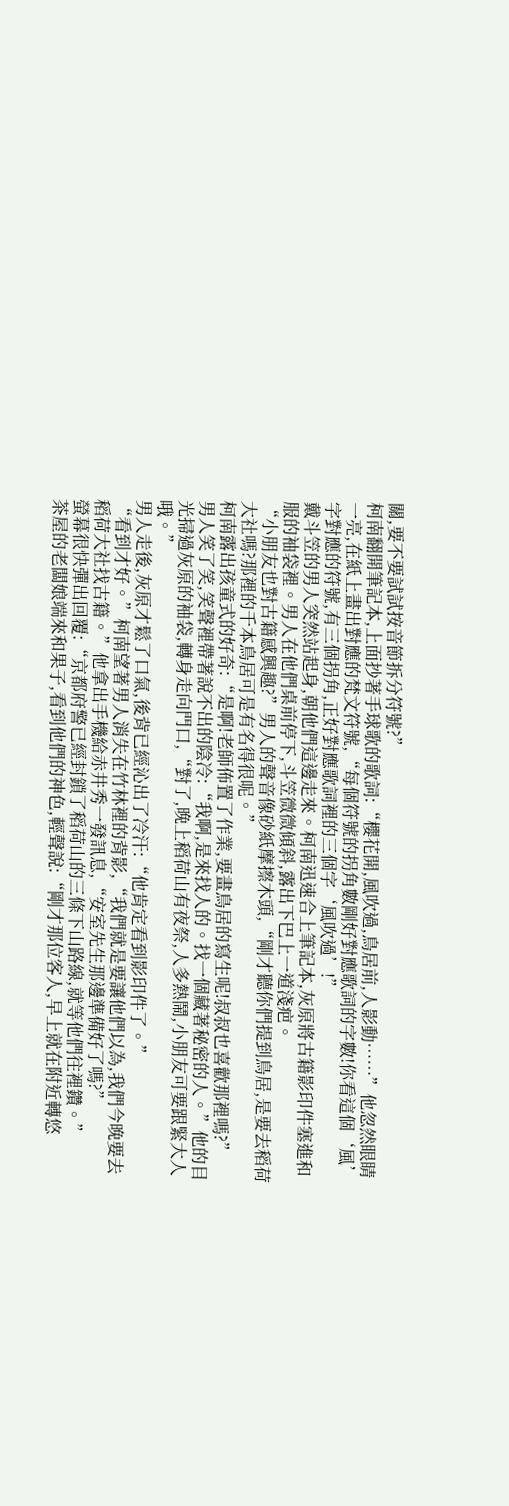關,要不要試試按音節拆分符號?”
柯南翻開筆記本,上面抄著手球歌的歌詞:“櫻花開,風吹過,鳥居前,人影動……”他忽然眼睛一亮,在紙上畫出對應的梵文符號,“每個符號的拐角數剛好對應歌詞的字數!你看這個‘風’字對應的符號,有三個拐角,正好對應歌詞裡的三個字‘風吹過’!”
戴斗笠的男人突然站起身,朝他們這邊走來。柯南迅速合上筆記本,灰原將古籍影印件塞進和服的袖袋裡。男人在他們桌前停下,斗笠微微傾斜,露出下巴上一道淺疤。
“小朋友也對古籍感興趣?”男人的聲音像砂紙摩擦木頭,“剛才聽你們提到鳥居,是要去稻荷大社嗎?那裡的千本鳥居可是有名得很呢。”
柯南露出孩童式的好奇:“是啊!老師佈置了作業,要畫鳥居的寫生呢!叔叔也喜歡那裡嗎?”
男人笑了笑,笑聲裡帶著說不出的陰冷:“我啊,是來找人的。找一個藏著秘密的人。”他的目光掃過灰原的袖袋,轉身走向門口,“對了,晚上稻荷山有夜祭,人多熱鬧,小朋友可要跟緊大人哦。”
男人走後,灰原才鬆了口氣,後背已經沁出了冷汗:“他肯定看到影印件了。”
“看到才好。”柯南望著男人消失在竹林裡的背影,“我們就是要讓他們以為,我們今晚要去稻荷大社找古籍。”他拿出手機給赤井秀一發訊息,“安室先生那邊準備好了嗎?”
螢幕很快彈出回覆:“京都府警已經封鎖了稻荷山的三條下山路線,就等他們往裡鑽。”
茶屋的老闆娘端來和果子,看到他們的神色,輕聲說:“剛才那位客人,早上就在附近轉悠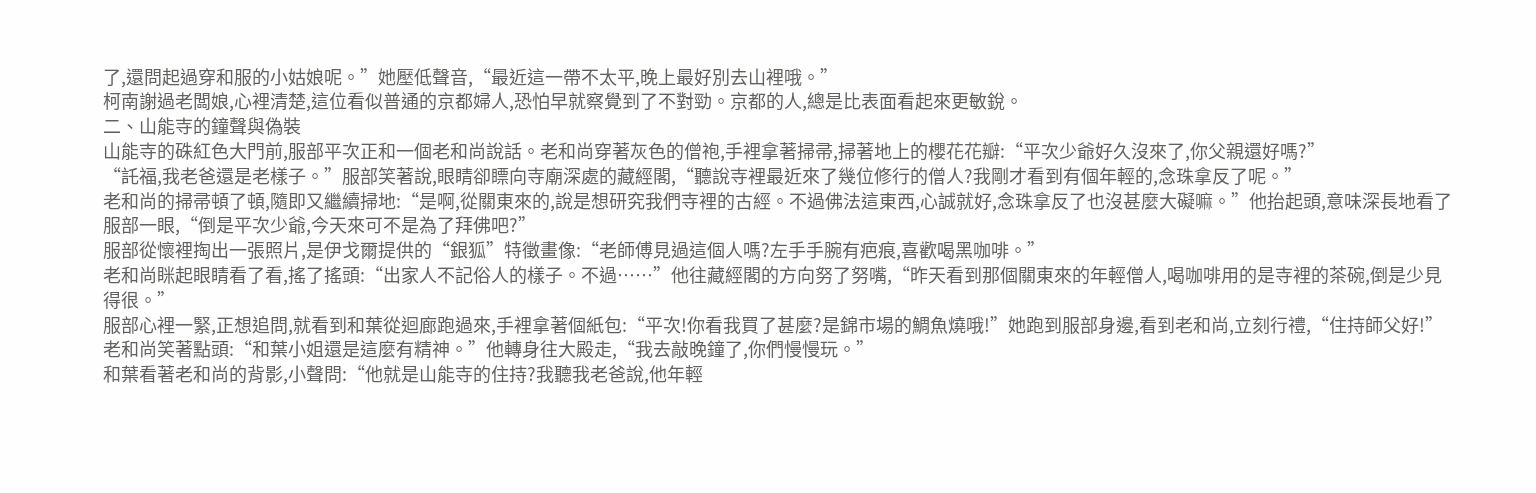了,還問起過穿和服的小姑娘呢。”她壓低聲音,“最近這一帶不太平,晚上最好別去山裡哦。”
柯南謝過老闆娘,心裡清楚,這位看似普通的京都婦人,恐怕早就察覺到了不對勁。京都的人,總是比表面看起來更敏銳。
二、山能寺的鐘聲與偽裝
山能寺的硃紅色大門前,服部平次正和一個老和尚說話。老和尚穿著灰色的僧袍,手裡拿著掃帚,掃著地上的櫻花花瓣:“平次少爺好久沒來了,你父親還好嗎?”
“託福,我老爸還是老樣子。”服部笑著說,眼睛卻瞟向寺廟深處的藏經閣,“聽說寺裡最近來了幾位修行的僧人?我剛才看到有個年輕的,念珠拿反了呢。”
老和尚的掃帚頓了頓,隨即又繼續掃地:“是啊,從關東來的,說是想研究我們寺裡的古經。不過佛法這東西,心誠就好,念珠拿反了也沒甚麼大礙嘛。”他抬起頭,意味深長地看了服部一眼,“倒是平次少爺,今天來可不是為了拜佛吧?”
服部從懷裡掏出一張照片,是伊戈爾提供的“銀狐”特徵畫像:“老師傅見過這個人嗎?左手手腕有疤痕,喜歡喝黑咖啡。”
老和尚眯起眼睛看了看,搖了搖頭:“出家人不記俗人的樣子。不過……”他往藏經閣的方向努了努嘴,“昨天看到那個關東來的年輕僧人,喝咖啡用的是寺裡的茶碗,倒是少見得很。”
服部心裡一緊,正想追問,就看到和葉從迴廊跑過來,手裡拿著個紙包:“平次!你看我買了甚麼?是錦市場的鯛魚燒哦!”她跑到服部身邊,看到老和尚,立刻行禮,“住持師父好!”
老和尚笑著點頭:“和葉小姐還是這麼有精神。”他轉身往大殿走,“我去敲晚鐘了,你們慢慢玩。”
和葉看著老和尚的背影,小聲問:“他就是山能寺的住持?我聽我老爸說,他年輕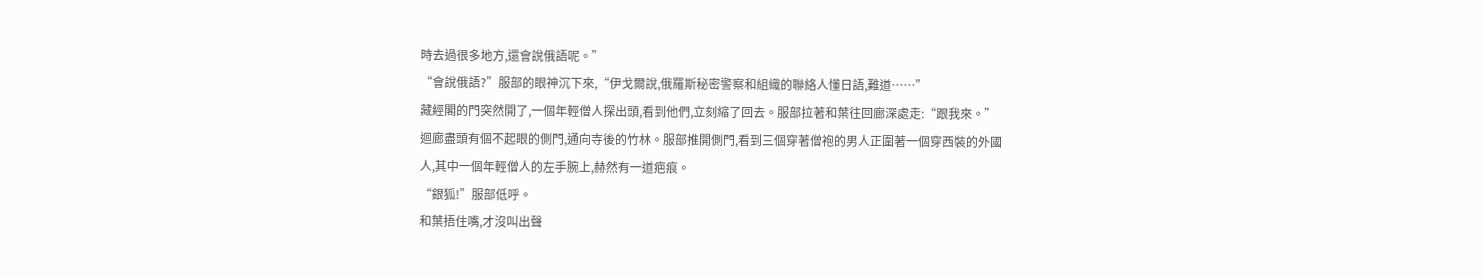時去過很多地方,還會說俄語呢。”
“會說俄語?”服部的眼神沉下來,“伊戈爾說,俄羅斯秘密警察和組織的聯絡人懂日語,難道……”
藏經閣的門突然開了,一個年輕僧人探出頭,看到他們,立刻縮了回去。服部拉著和葉往回廊深處走:“跟我來。”
迴廊盡頭有個不起眼的側門,通向寺後的竹林。服部推開側門,看到三個穿著僧袍的男人正圍著一個穿西裝的外國人,其中一個年輕僧人的左手腕上,赫然有一道疤痕。
“銀狐!”服部低呼。
和葉捂住嘴,才沒叫出聲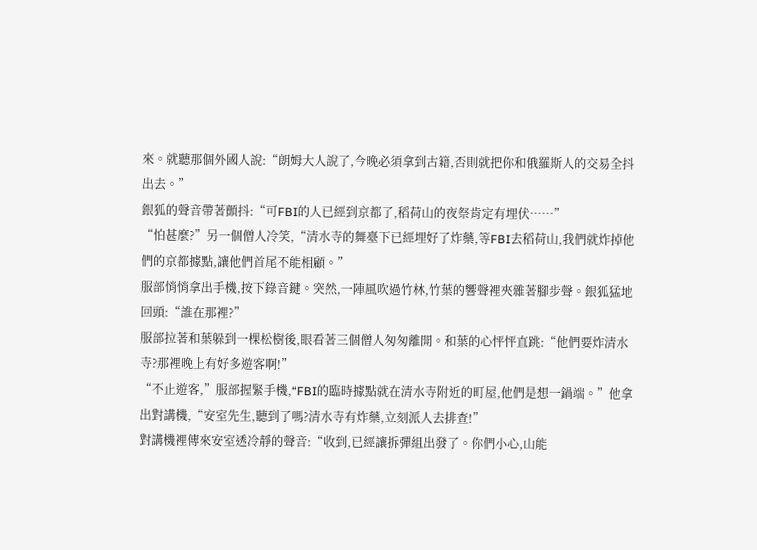來。就聽那個外國人說:“朗姆大人說了,今晚必須拿到古籍,否則就把你和俄羅斯人的交易全抖出去。”
銀狐的聲音帶著顫抖:“可FBI的人已經到京都了,稻荷山的夜祭肯定有埋伏……”
“怕甚麼?”另一個僧人冷笑,“清水寺的舞臺下已經埋好了炸藥,等FBI去稻荷山,我們就炸掉他們的京都據點,讓他們首尾不能相顧。”
服部悄悄拿出手機,按下錄音鍵。突然,一陣風吹過竹林,竹葉的響聲裡夾雜著腳步聲。銀狐猛地回頭:“誰在那裡?”
服部拉著和葉躲到一棵松樹後,眼看著三個僧人匆匆離開。和葉的心怦怦直跳:“他們要炸清水寺?那裡晚上有好多遊客啊!”
“不止遊客,”服部握緊手機,“FBI的臨時據點就在清水寺附近的町屋,他們是想一鍋端。”他拿出對講機,“安室先生,聽到了嗎?清水寺有炸藥,立刻派人去排查!”
對講機裡傳來安室透冷靜的聲音:“收到,已經讓拆彈組出發了。你們小心,山能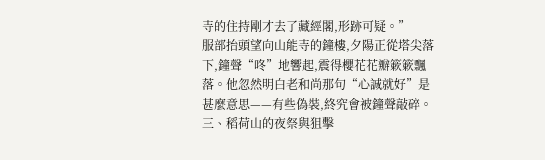寺的住持剛才去了藏經閣,形跡可疑。”
服部抬頭望向山能寺的鐘樓,夕陽正從塔尖落下,鐘聲“咚”地響起,震得櫻花花瓣簌簌飄落。他忽然明白老和尚那句“心誠就好”是甚麼意思——有些偽裝,終究會被鐘聲敲碎。
三、稻荷山的夜祭與狙擊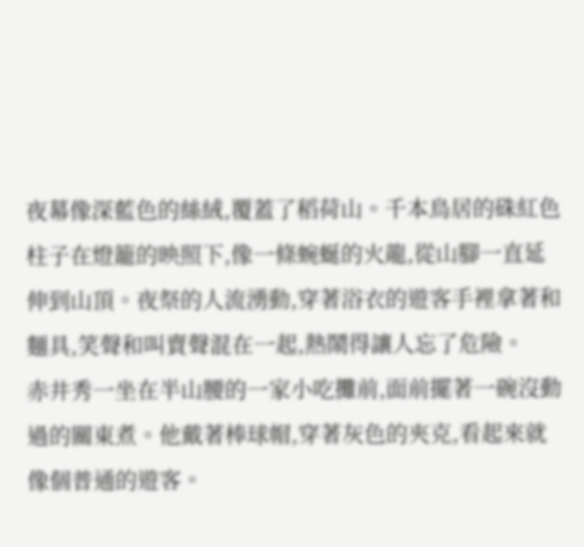夜幕像深藍色的絲絨,覆蓋了稻荷山。千本鳥居的硃紅色柱子在燈籠的映照下,像一條蜿蜒的火龍,從山腳一直延伸到山頂。夜祭的人流湧動,穿著浴衣的遊客手裡拿著和麵具,笑聲和叫賣聲混在一起,熱鬧得讓人忘了危險。
赤井秀一坐在半山腰的一家小吃攤前,面前擺著一碗沒動過的關東煮。他戴著棒球帽,穿著灰色的夾克,看起來就像個普通的遊客。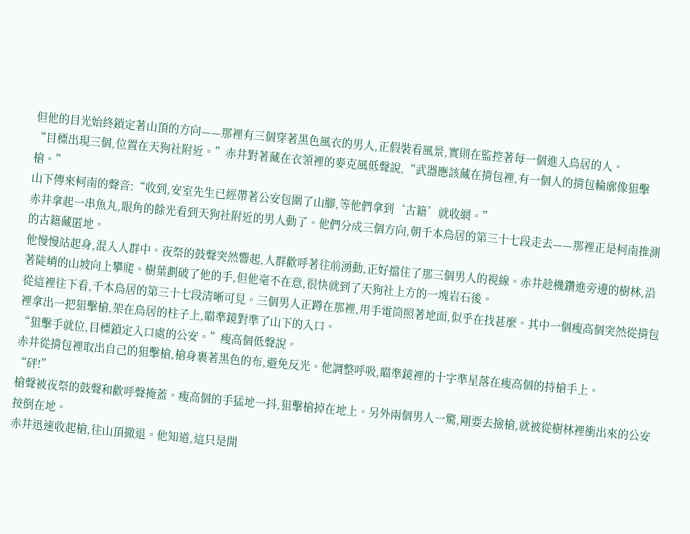但他的目光始終鎖定著山頂的方向——那裡有三個穿著黑色風衣的男人,正假裝看風景,實則在監控著每一個進入鳥居的人。
“目標出現三個,位置在天狗社附近。”赤井對著藏在衣領裡的麥克風低聲說,“武器應該藏在揹包裡,有一個人的揹包輪廓像狙擊槍。”
山下傳來柯南的聲音:“收到,安室先生已經帶著公安包圍了山腳,等他們拿到‘古籍’就收網。”
赤井拿起一串魚丸,眼角的餘光看到天狗社附近的男人動了。他們分成三個方向,朝千本鳥居的第三十七段走去——那裡正是柯南推測的古籍藏匿地。
他慢慢站起身,混入人群中。夜祭的鼓聲突然響起,人群歡呼著往前湧動,正好擋住了那三個男人的視線。赤井趁機鑽進旁邊的樹林,沿著陡峭的山坡向上攀爬。樹葉劃破了他的手,但他毫不在意,很快就到了天狗社上方的一塊岩石後。
從這裡往下看,千本鳥居的第三十七段清晰可見。三個男人正蹲在那裡,用手電筒照著地面,似乎在找甚麼。其中一個瘦高個突然從揹包裡拿出一把狙擊槍,架在鳥居的柱子上,瞄準鏡對準了山下的入口。
“狙擊手就位,目標鎖定入口處的公安。”瘦高個低聲說。
赤井從揹包裡取出自己的狙擊槍,槍身裹著黑色的布,避免反光。他調整呼吸,瞄準鏡裡的十字準星落在瘦高個的持槍手上。
“砰!”
槍聲被夜祭的鼓聲和歡呼聲掩蓋。瘦高個的手猛地一抖,狙擊槍掉在地上。另外兩個男人一驚,剛要去撿槍,就被從樹林裡衝出來的公安按倒在地。
赤井迅速收起槍,往山頂撤退。他知道,這只是開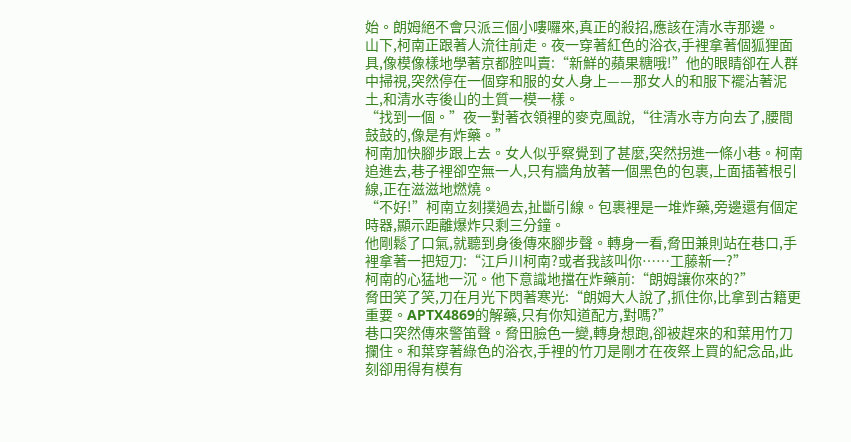始。朗姆絕不會只派三個小嘍囉來,真正的殺招,應該在清水寺那邊。
山下,柯南正跟著人流往前走。夜一穿著紅色的浴衣,手裡拿著個狐狸面具,像模像樣地學著京都腔叫賣:“新鮮的蘋果糖哦!”他的眼睛卻在人群中掃視,突然停在一個穿和服的女人身上——那女人的和服下襬沾著泥土,和清水寺後山的土質一模一樣。
“找到一個。”夜一對著衣領裡的麥克風說,“往清水寺方向去了,腰間鼓鼓的,像是有炸藥。”
柯南加快腳步跟上去。女人似乎察覺到了甚麼,突然拐進一條小巷。柯南追進去,巷子裡卻空無一人,只有牆角放著一個黑色的包裹,上面插著根引線,正在滋滋地燃燒。
“不好!”柯南立刻撲過去,扯斷引線。包裹裡是一堆炸藥,旁邊還有個定時器,顯示距離爆炸只剩三分鐘。
他剛鬆了口氣,就聽到身後傳來腳步聲。轉身一看,脅田兼則站在巷口,手裡拿著一把短刀:“江戶川柯南?或者我該叫你……工藤新一?”
柯南的心猛地一沉。他下意識地擋在炸藥前:“朗姆讓你來的?”
脅田笑了笑,刀在月光下閃著寒光:“朗姆大人說了,抓住你,比拿到古籍更重要。APTX4869的解藥,只有你知道配方,對嗎?”
巷口突然傳來警笛聲。脅田臉色一變,轉身想跑,卻被趕來的和葉用竹刀攔住。和葉穿著綠色的浴衣,手裡的竹刀是剛才在夜祭上買的紀念品,此刻卻用得有模有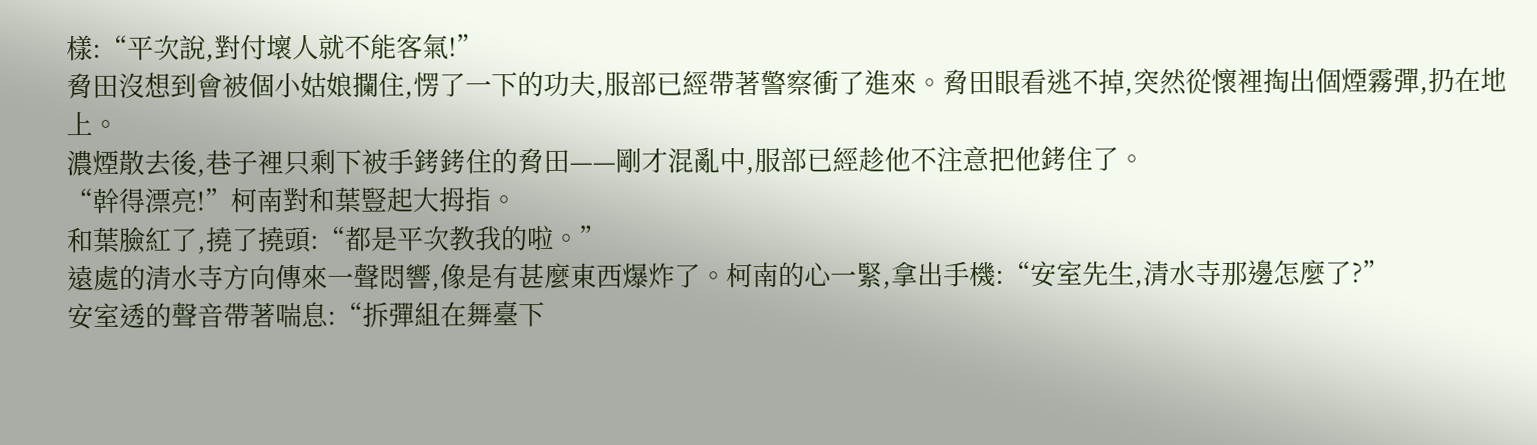樣:“平次說,對付壞人就不能客氣!”
脅田沒想到會被個小姑娘攔住,愣了一下的功夫,服部已經帶著警察衝了進來。脅田眼看逃不掉,突然從懷裡掏出個煙霧彈,扔在地上。
濃煙散去後,巷子裡只剩下被手銬銬住的脅田——剛才混亂中,服部已經趁他不注意把他銬住了。
“幹得漂亮!”柯南對和葉豎起大拇指。
和葉臉紅了,撓了撓頭:“都是平次教我的啦。”
遠處的清水寺方向傳來一聲悶響,像是有甚麼東西爆炸了。柯南的心一緊,拿出手機:“安室先生,清水寺那邊怎麼了?”
安室透的聲音帶著喘息:“拆彈組在舞臺下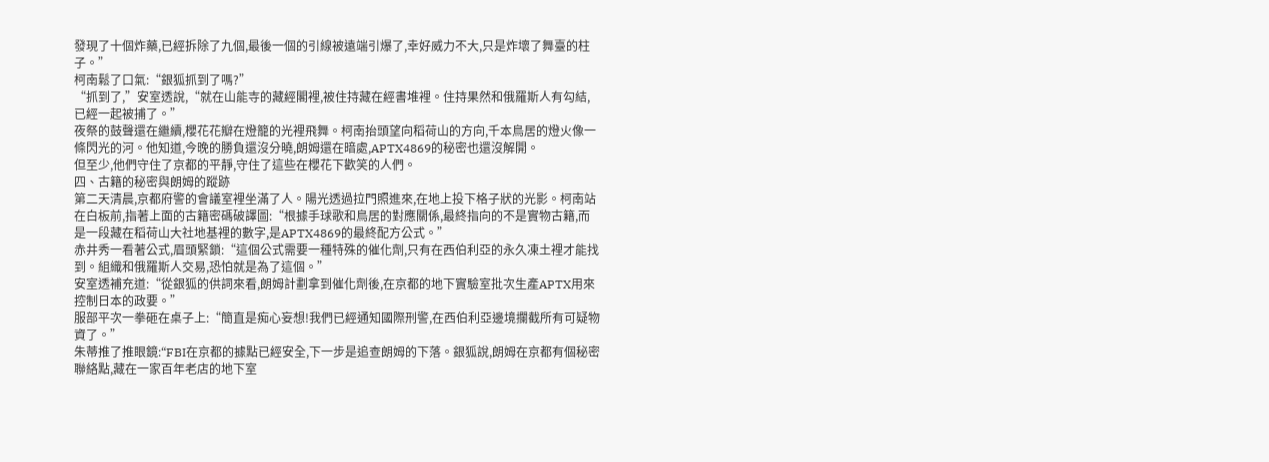發現了十個炸藥,已經拆除了九個,最後一個的引線被遠端引爆了,幸好威力不大,只是炸壞了舞臺的柱子。”
柯南鬆了口氣:“銀狐抓到了嗎?”
“抓到了,”安室透說,“就在山能寺的藏經閣裡,被住持藏在經書堆裡。住持果然和俄羅斯人有勾結,已經一起被捕了。”
夜祭的鼓聲還在繼續,櫻花花瓣在燈籠的光裡飛舞。柯南抬頭望向稻荷山的方向,千本鳥居的燈火像一條閃光的河。他知道,今晚的勝負還沒分曉,朗姆還在暗處,APTX4869的秘密也還沒解開。
但至少,他們守住了京都的平靜,守住了這些在櫻花下歡笑的人們。
四、古籍的秘密與朗姆的蹤跡
第二天清晨,京都府警的會議室裡坐滿了人。陽光透過拉門照進來,在地上投下格子狀的光影。柯南站在白板前,指著上面的古籍密碼破譯圖:“根據手球歌和鳥居的對應關係,最終指向的不是實物古籍,而是一段藏在稻荷山大社地基裡的數字,是APTX4869的最終配方公式。”
赤井秀一看著公式,眉頭緊鎖:“這個公式需要一種特殊的催化劑,只有在西伯利亞的永久凍土裡才能找到。組織和俄羅斯人交易,恐怕就是為了這個。”
安室透補充道:“從銀狐的供詞來看,朗姆計劃拿到催化劑後,在京都的地下實驗室批次生產APTX用來控制日本的政要。”
服部平次一拳砸在桌子上:“簡直是痴心妄想!我們已經通知國際刑警,在西伯利亞邊境攔截所有可疑物資了。”
朱蒂推了推眼鏡:“FBI在京都的據點已經安全,下一步是追查朗姆的下落。銀狐說,朗姆在京都有個秘密聯絡點,藏在一家百年老店的地下室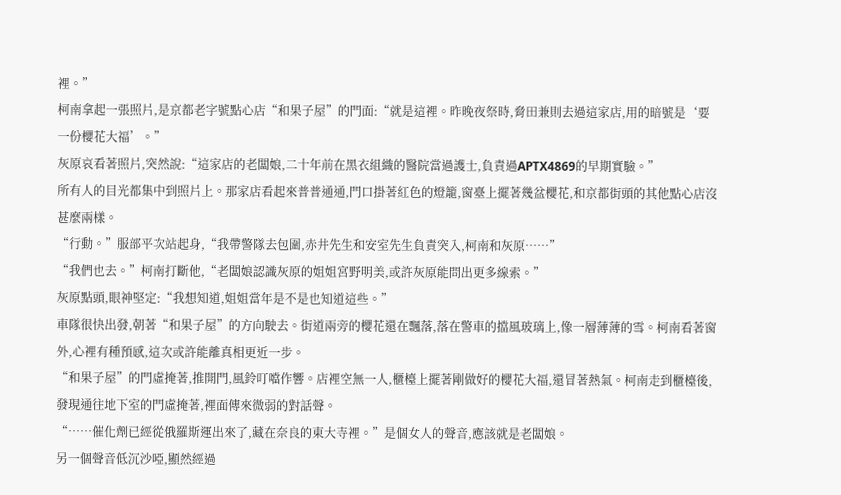裡。”
柯南拿起一張照片,是京都老字號點心店“和果子屋”的門面:“就是這裡。昨晚夜祭時,脅田兼則去過這家店,用的暗號是‘要一份櫻花大福’。”
灰原哀看著照片,突然說:“這家店的老闆娘,二十年前在黑衣組織的醫院當過護士,負責過APTX4869的早期實驗。”
所有人的目光都集中到照片上。那家店看起來普普通通,門口掛著紅色的燈籠,窗臺上擺著幾盆櫻花,和京都街頭的其他點心店沒甚麼兩樣。
“行動。”服部平次站起身,“我帶警隊去包圍,赤井先生和安室先生負責突入,柯南和灰原……”
“我們也去。”柯南打斷他,“老闆娘認識灰原的姐姐宮野明美,或許灰原能問出更多線索。”
灰原點頭,眼神堅定:“我想知道,姐姐當年是不是也知道這些。”
車隊很快出發,朝著“和果子屋”的方向駛去。街道兩旁的櫻花還在飄落,落在警車的擋風玻璃上,像一層薄薄的雪。柯南看著窗外,心裡有種預感,這次或許能離真相更近一步。
“和果子屋”的門虛掩著,推開門,風鈴叮噹作響。店裡空無一人,櫃檯上擺著剛做好的櫻花大福,還冒著熱氣。柯南走到櫃檯後,發現通往地下室的門虛掩著,裡面傳來微弱的對話聲。
“……催化劑已經從俄羅斯運出來了,藏在奈良的東大寺裡。”是個女人的聲音,應該就是老闆娘。
另一個聲音低沉沙啞,顯然經過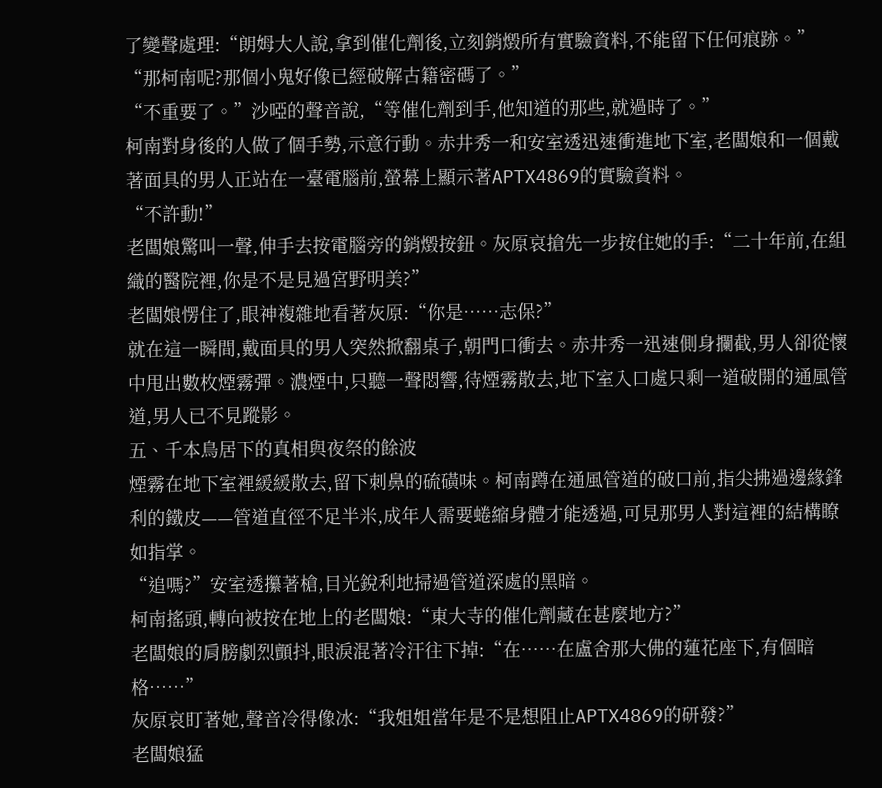了變聲處理:“朗姆大人說,拿到催化劑後,立刻銷燬所有實驗資料,不能留下任何痕跡。”
“那柯南呢?那個小鬼好像已經破解古籍密碼了。”
“不重要了。”沙啞的聲音說,“等催化劑到手,他知道的那些,就過時了。”
柯南對身後的人做了個手勢,示意行動。赤井秀一和安室透迅速衝進地下室,老闆娘和一個戴著面具的男人正站在一臺電腦前,螢幕上顯示著APTX4869的實驗資料。
“不許動!”
老闆娘驚叫一聲,伸手去按電腦旁的銷燬按鈕。灰原哀搶先一步按住她的手:“二十年前,在組織的醫院裡,你是不是見過宮野明美?”
老闆娘愣住了,眼神複雜地看著灰原:“你是……志保?”
就在這一瞬間,戴面具的男人突然掀翻桌子,朝門口衝去。赤井秀一迅速側身攔截,男人卻從懷中甩出數枚煙霧彈。濃煙中,只聽一聲悶響,待煙霧散去,地下室入口處只剩一道破開的通風管道,男人已不見蹤影。
五、千本鳥居下的真相與夜祭的餘波
煙霧在地下室裡緩緩散去,留下刺鼻的硫磺味。柯南蹲在通風管道的破口前,指尖拂過邊緣鋒利的鐵皮——管道直徑不足半米,成年人需要蜷縮身體才能透過,可見那男人對這裡的結構瞭如指掌。
“追嗎?”安室透攥著槍,目光銳利地掃過管道深處的黑暗。
柯南搖頭,轉向被按在地上的老闆娘:“東大寺的催化劑藏在甚麼地方?”
老闆娘的肩膀劇烈顫抖,眼淚混著冷汗往下掉:“在……在盧舍那大佛的蓮花座下,有個暗格……”
灰原哀盯著她,聲音冷得像冰:“我姐姐當年是不是想阻止APTX4869的研發?”
老闆娘猛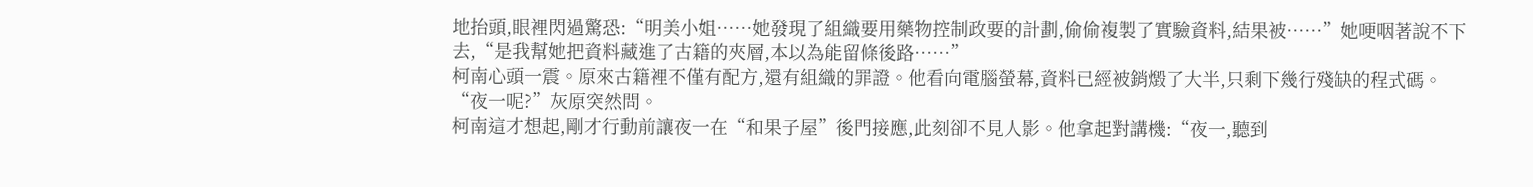地抬頭,眼裡閃過驚恐:“明美小姐……她發現了組織要用藥物控制政要的計劃,偷偷複製了實驗資料,結果被……”她哽咽著說不下去,“是我幫她把資料藏進了古籍的夾層,本以為能留條後路……”
柯南心頭一震。原來古籍裡不僅有配方,還有組織的罪證。他看向電腦螢幕,資料已經被銷燬了大半,只剩下幾行殘缺的程式碼。
“夜一呢?”灰原突然問。
柯南這才想起,剛才行動前讓夜一在“和果子屋”後門接應,此刻卻不見人影。他拿起對講機:“夜一,聽到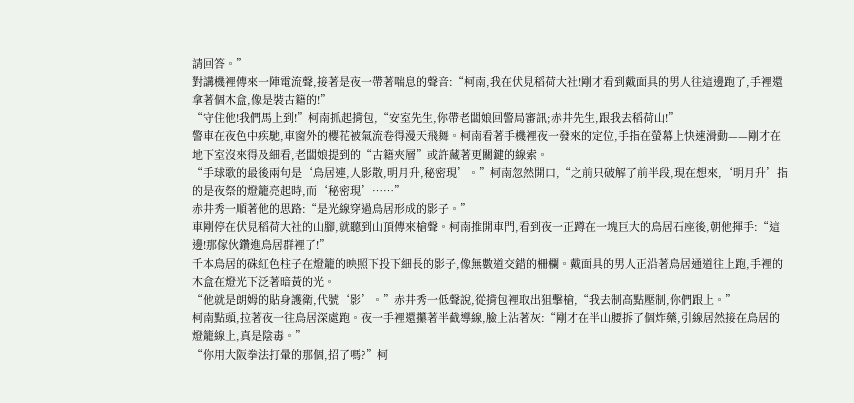請回答。”
對講機裡傳來一陣電流聲,接著是夜一帶著喘息的聲音:“柯南,我在伏見稻荷大社!剛才看到戴面具的男人往這邊跑了,手裡還拿著個木盒,像是裝古籍的!”
“守住他!我們馬上到!”柯南抓起揹包,“安室先生,你帶老闆娘回警局審訊;赤井先生,跟我去稻荷山!”
警車在夜色中疾馳,車窗外的櫻花被氣流卷得漫天飛舞。柯南看著手機裡夜一發來的定位,手指在螢幕上快速滑動——剛才在地下室沒來得及細看,老闆娘提到的“古籍夾層”或許藏著更關鍵的線索。
“手球歌的最後兩句是‘鳥居連,人影散,明月升,秘密現’。”柯南忽然開口,“之前只破解了前半段,現在想來,‘明月升’指的是夜祭的燈籠亮起時,而‘秘密現’……”
赤井秀一順著他的思路:“是光線穿過鳥居形成的影子。”
車剛停在伏見稻荷大社的山腳,就聽到山頂傳來槍聲。柯南推開車門,看到夜一正蹲在一塊巨大的鳥居石座後,朝他揮手:“這邊!那傢伙鑽進鳥居群裡了!”
千本鳥居的硃紅色柱子在燈籠的映照下投下細長的影子,像無數道交錯的柵欄。戴面具的男人正沿著鳥居通道往上跑,手裡的木盒在燈光下泛著暗黃的光。
“他就是朗姆的貼身護衛,代號‘影’。”赤井秀一低聲說,從揹包裡取出狙擊槍,“我去制高點壓制,你們跟上。”
柯南點頭,拉著夜一往鳥居深處跑。夜一手裡還攥著半截導線,臉上沾著灰:“剛才在半山腰拆了個炸藥,引線居然接在鳥居的燈籠線上,真是陰毒。”
“你用大阪拳法打暈的那個,招了嗎?”柯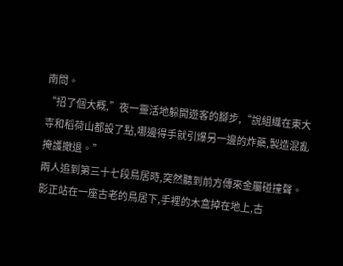南問。
“招了個大概,”夜一靈活地躲開遊客的腳步,“說組織在東大寺和稻荷山都設了點,哪邊得手就引爆另一邊的炸藥,製造混亂掩護撤退。”
兩人追到第三十七段鳥居時,突然聽到前方傳來金屬碰撞聲。影正站在一座古老的鳥居下,手裡的木盒掉在地上,古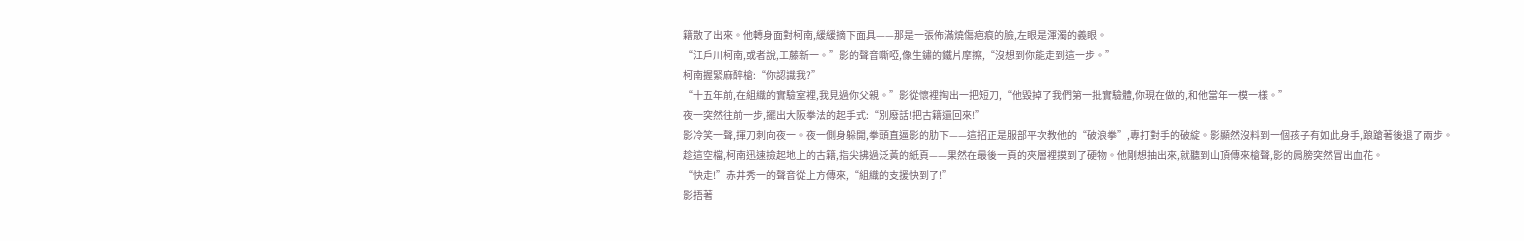籍散了出來。他轉身面對柯南,緩緩摘下面具——那是一張佈滿燒傷疤痕的臉,左眼是渾濁的義眼。
“江戶川柯南,或者說,工藤新一。”影的聲音嘶啞,像生鏽的鐵片摩擦,“沒想到你能走到這一步。”
柯南握緊麻醉槍:“你認識我?”
“十五年前,在組織的實驗室裡,我見過你父親。”影從懷裡掏出一把短刀,“他毀掉了我們第一批實驗體,你現在做的,和他當年一模一樣。”
夜一突然往前一步,擺出大阪拳法的起手式:“別廢話!把古籍還回來!”
影冷笑一聲,揮刀刺向夜一。夜一側身躲開,拳頭直逼影的肋下——這招正是服部平次教他的“破浪拳”,專打對手的破綻。影顯然沒料到一個孩子有如此身手,踉蹌著後退了兩步。
趁這空檔,柯南迅速撿起地上的古籍,指尖拂過泛黃的紙頁——果然在最後一頁的夾層裡摸到了硬物。他剛想抽出來,就聽到山頂傳來槍聲,影的肩膀突然冒出血花。
“快走!”赤井秀一的聲音從上方傳來,“組織的支援快到了!”
影捂著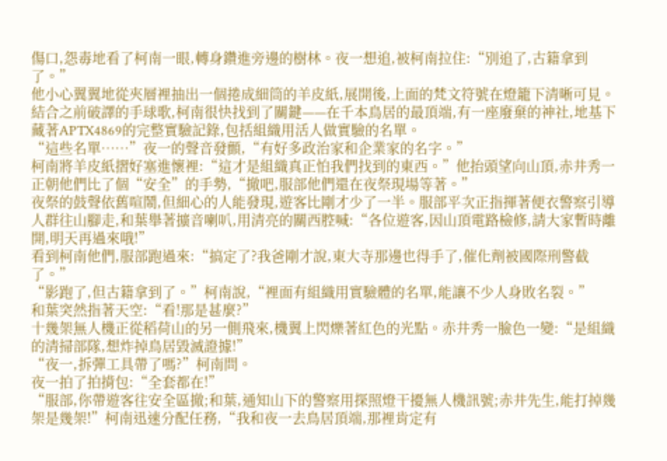傷口,怨毒地看了柯南一眼,轉身鑽進旁邊的樹林。夜一想追,被柯南拉住:“別追了,古籍拿到了。”
他小心翼翼地從夾層裡抽出一個捲成細筒的羊皮紙,展開後,上面的梵文符號在燈籠下清晰可見。結合之前破譯的手球歌,柯南很快找到了關鍵——在千本鳥居的最頂端,有一座廢棄的神社,地基下藏著APTX4869的完整實驗記錄,包括組織用活人做實驗的名單。
“這些名單……”夜一的聲音發顫,“有好多政治家和企業家的名字。”
柯南將羊皮紙摺好塞進懷裡:“這才是組織真正怕我們找到的東西。”他抬頭望向山頂,赤井秀一正朝他們比了個“安全”的手勢,“撤吧,服部他們還在夜祭現場等著。”
夜祭的鼓聲依舊喧鬧,但細心的人能發現,遊客比剛才少了一半。服部平次正指揮著便衣警察引導人群往山腳走,和葉舉著擴音喇叭,用清亮的關西腔喊:“各位遊客,因山頂電路檢修,請大家暫時離開,明天再過來哦!”
看到柯南他們,服部跑過來:“搞定了?我爸剛才說,東大寺那邊也得手了,催化劑被國際刑警截了。”
“影跑了,但古籍拿到了。”柯南說,“裡面有組織用實驗體的名單,能讓不少人身敗名裂。”
和葉突然指著天空:“看!那是甚麼?”
十幾架無人機正從稻荷山的另一側飛來,機翼上閃爍著紅色的光點。赤井秀一臉色一變:“是組織的清掃部隊,想炸掉鳥居毀滅證據!”
“夜一,拆彈工具帶了嗎?”柯南問。
夜一拍了拍揹包:“全套都在!”
“服部,你帶遊客往安全區撤;和葉,通知山下的警察用探照燈干擾無人機訊號;赤井先生,能打掉幾架是幾架!”柯南迅速分配任務,“我和夜一去鳥居頂端,那裡肯定有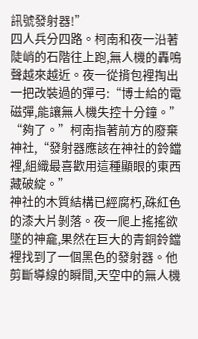訊號發射器!”
四人兵分四路。柯南和夜一沿著陡峭的石階往上跑,無人機的轟鳴聲越來越近。夜一從揹包裡掏出一把改裝過的彈弓:“博士給的電磁彈,能讓無人機失控十分鐘。”
“夠了。”柯南指著前方的廢棄神社,“發射器應該在神社的鈴鐺裡,組織最喜歡用這種顯眼的東西藏破綻。”
神社的木質結構已經腐朽,硃紅色的漆大片剝落。夜一爬上搖搖欲墜的神龕,果然在巨大的青銅鈴鐺裡找到了一個黑色的發射器。他剪斷導線的瞬間,天空中的無人機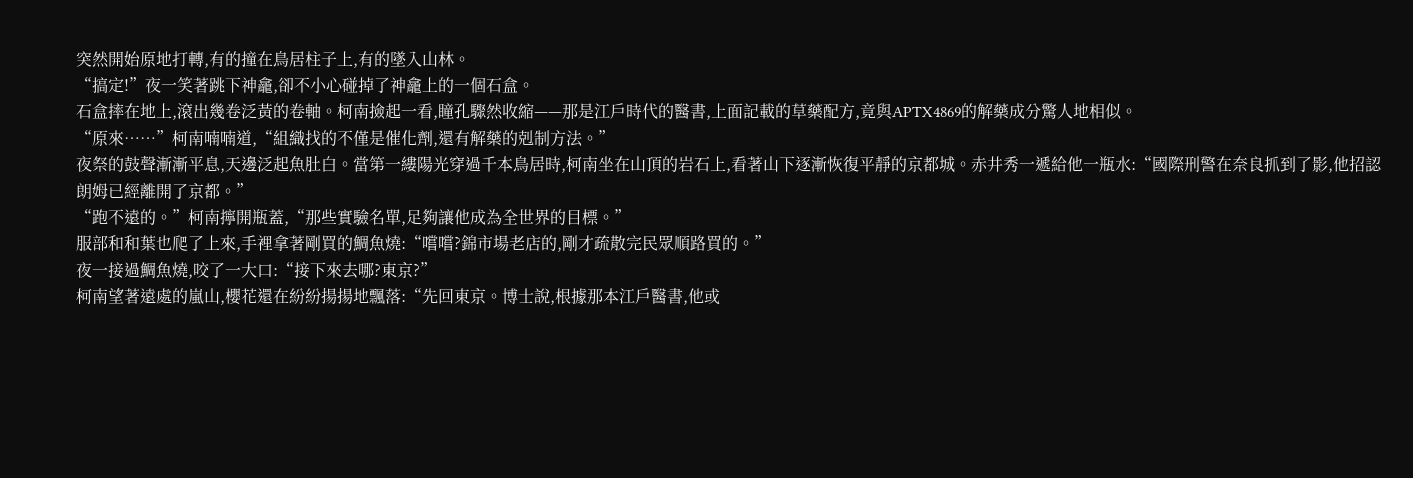突然開始原地打轉,有的撞在鳥居柱子上,有的墜入山林。
“搞定!”夜一笑著跳下神龕,卻不小心碰掉了神龕上的一個石盒。
石盒摔在地上,滾出幾卷泛黃的卷軸。柯南撿起一看,瞳孔驟然收縮——那是江戶時代的醫書,上面記載的草藥配方,竟與APTX4869的解藥成分驚人地相似。
“原來……”柯南喃喃道,“組織找的不僅是催化劑,還有解藥的剋制方法。”
夜祭的鼓聲漸漸平息,天邊泛起魚肚白。當第一縷陽光穿過千本鳥居時,柯南坐在山頂的岩石上,看著山下逐漸恢復平靜的京都城。赤井秀一遞給他一瓶水:“國際刑警在奈良抓到了影,他招認朗姆已經離開了京都。”
“跑不遠的。”柯南擰開瓶蓋,“那些實驗名單,足夠讓他成為全世界的目標。”
服部和和葉也爬了上來,手裡拿著剛買的鯛魚燒:“嚐嚐?錦市場老店的,剛才疏散完民眾順路買的。”
夜一接過鯛魚燒,咬了一大口:“接下來去哪?東京?”
柯南望著遠處的嵐山,櫻花還在紛紛揚揚地飄落:“先回東京。博士說,根據那本江戶醫書,他或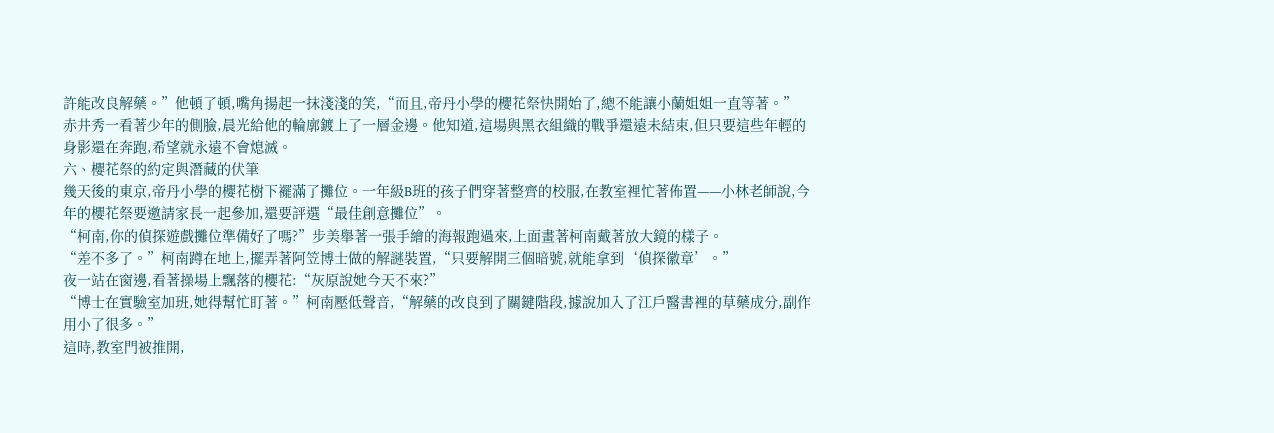許能改良解藥。”他頓了頓,嘴角揚起一抹淺淺的笑,“而且,帝丹小學的櫻花祭快開始了,總不能讓小蘭姐姐一直等著。”
赤井秀一看著少年的側臉,晨光給他的輪廓鍍上了一層金邊。他知道,這場與黑衣組織的戰爭還遠未結束,但只要這些年輕的身影還在奔跑,希望就永遠不會熄滅。
六、櫻花祭的約定與潛藏的伏筆
幾天後的東京,帝丹小學的櫻花樹下襬滿了攤位。一年級B班的孩子們穿著整齊的校服,在教室裡忙著佈置——小林老師說,今年的櫻花祭要邀請家長一起參加,還要評選“最佳創意攤位”。
“柯南,你的偵探遊戲攤位準備好了嗎?”步美舉著一張手繪的海報跑過來,上面畫著柯南戴著放大鏡的樣子。
“差不多了。”柯南蹲在地上,擺弄著阿笠博士做的解謎裝置,“只要解開三個暗號,就能拿到‘偵探徽章’。”
夜一站在窗邊,看著操場上飄落的櫻花:“灰原說她今天不來?”
“博士在實驗室加班,她得幫忙盯著。”柯南壓低聲音,“解藥的改良到了關鍵階段,據說加入了江戶醫書裡的草藥成分,副作用小了很多。”
這時,教室門被推開,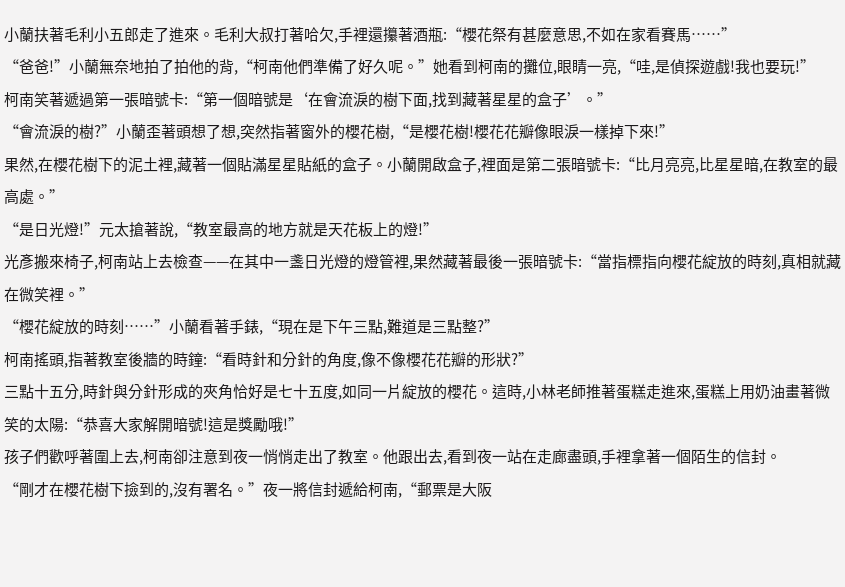小蘭扶著毛利小五郎走了進來。毛利大叔打著哈欠,手裡還攥著酒瓶:“櫻花祭有甚麼意思,不如在家看賽馬……”
“爸爸!”小蘭無奈地拍了拍他的背,“柯南他們準備了好久呢。”她看到柯南的攤位,眼睛一亮,“哇,是偵探遊戲!我也要玩!”
柯南笑著遞過第一張暗號卡:“第一個暗號是‘在會流淚的樹下面,找到藏著星星的盒子’。”
“會流淚的樹?”小蘭歪著頭想了想,突然指著窗外的櫻花樹,“是櫻花樹!櫻花花瓣像眼淚一樣掉下來!”
果然,在櫻花樹下的泥土裡,藏著一個貼滿星星貼紙的盒子。小蘭開啟盒子,裡面是第二張暗號卡:“比月亮亮,比星星暗,在教室的最高處。”
“是日光燈!”元太搶著說,“教室最高的地方就是天花板上的燈!”
光彥搬來椅子,柯南站上去檢查——在其中一盞日光燈的燈管裡,果然藏著最後一張暗號卡:“當指標指向櫻花綻放的時刻,真相就藏在微笑裡。”
“櫻花綻放的時刻……”小蘭看著手錶,“現在是下午三點,難道是三點整?”
柯南搖頭,指著教室後牆的時鐘:“看時針和分針的角度,像不像櫻花花瓣的形狀?”
三點十五分,時針與分針形成的夾角恰好是七十五度,如同一片綻放的櫻花。這時,小林老師推著蛋糕走進來,蛋糕上用奶油畫著微笑的太陽:“恭喜大家解開暗號!這是獎勵哦!”
孩子們歡呼著圍上去,柯南卻注意到夜一悄悄走出了教室。他跟出去,看到夜一站在走廊盡頭,手裡拿著一個陌生的信封。
“剛才在櫻花樹下撿到的,沒有署名。”夜一將信封遞給柯南,“郵票是大阪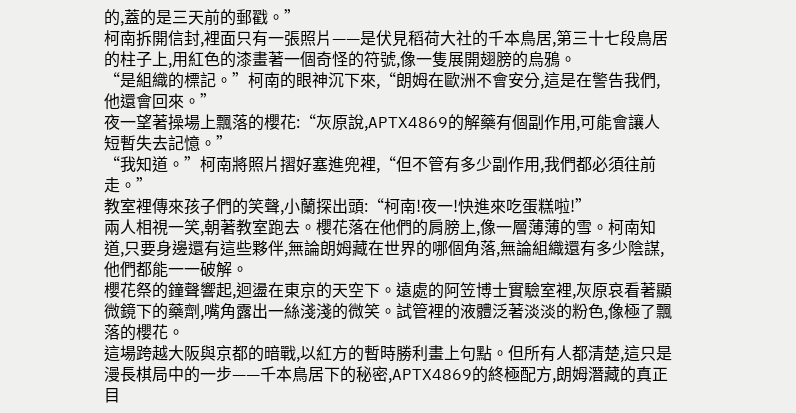的,蓋的是三天前的郵戳。”
柯南拆開信封,裡面只有一張照片——是伏見稻荷大社的千本鳥居,第三十七段鳥居的柱子上,用紅色的漆畫著一個奇怪的符號,像一隻展開翅膀的烏鴉。
“是組織的標記。”柯南的眼神沉下來,“朗姆在歐洲不會安分,這是在警告我們,他還會回來。”
夜一望著操場上飄落的櫻花:“灰原說,APTX4869的解藥有個副作用,可能會讓人短暫失去記憶。”
“我知道。”柯南將照片摺好塞進兜裡,“但不管有多少副作用,我們都必須往前走。”
教室裡傳來孩子們的笑聲,小蘭探出頭:“柯南!夜一!快進來吃蛋糕啦!”
兩人相視一笑,朝著教室跑去。櫻花落在他們的肩膀上,像一層薄薄的雪。柯南知道,只要身邊還有這些夥伴,無論朗姆藏在世界的哪個角落,無論組織還有多少陰謀,他們都能一一破解。
櫻花祭的鐘聲響起,迴盪在東京的天空下。遠處的阿笠博士實驗室裡,灰原哀看著顯微鏡下的藥劑,嘴角露出一絲淺淺的微笑。試管裡的液體泛著淡淡的粉色,像極了飄落的櫻花。
這場跨越大阪與京都的暗戰,以紅方的暫時勝利畫上句點。但所有人都清楚,這只是漫長棋局中的一步——千本鳥居下的秘密,APTX4869的終極配方,朗姆潛藏的真正目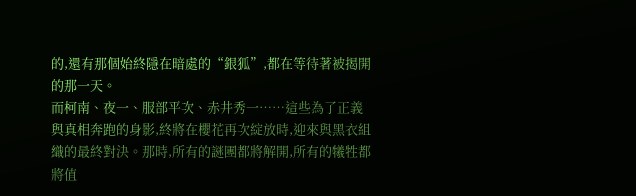的,還有那個始終隱在暗處的“銀狐”,都在等待著被揭開的那一天。
而柯南、夜一、服部平次、赤井秀一……這些為了正義與真相奔跑的身影,終將在櫻花再次綻放時,迎來與黑衣組織的最終對決。那時,所有的謎團都將解開,所有的犧牲都將值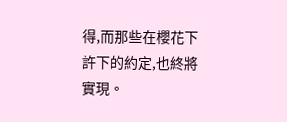得,而那些在櫻花下許下的約定,也終將實現。